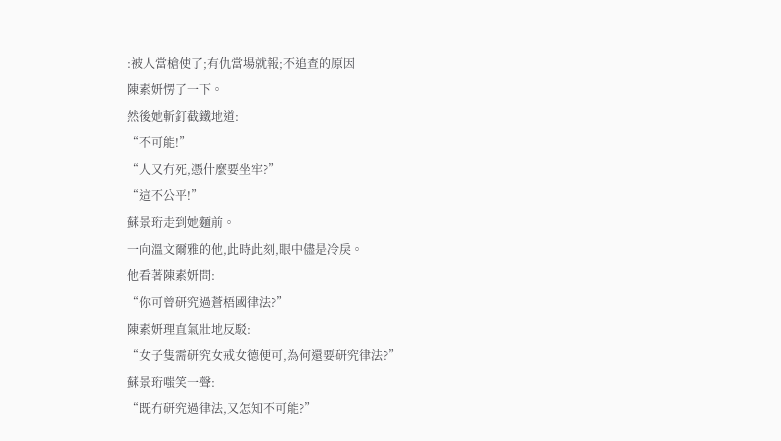:被人當槍使了;有仇當場就報;不追查的原因
陳素妍愣了一下。
然後她斬釘截鐵地道:
“不可能!”
“人又冇死,憑什麼要坐牢?”
“這不公平!”
蘇景珩走到她麵前。
一向溫文爾雅的他,此時此刻,眼中儘是冷戾。
他看著陳素妍問:
“你可曾研究過蒼梧國律法?”
陳素妍理直氣壯地反駁:
“女子隻需研究女戒女德便可,為何還要研究律法?”
蘇景珩嗤笑一聲:
“既冇研究過律法,又怎知不可能?”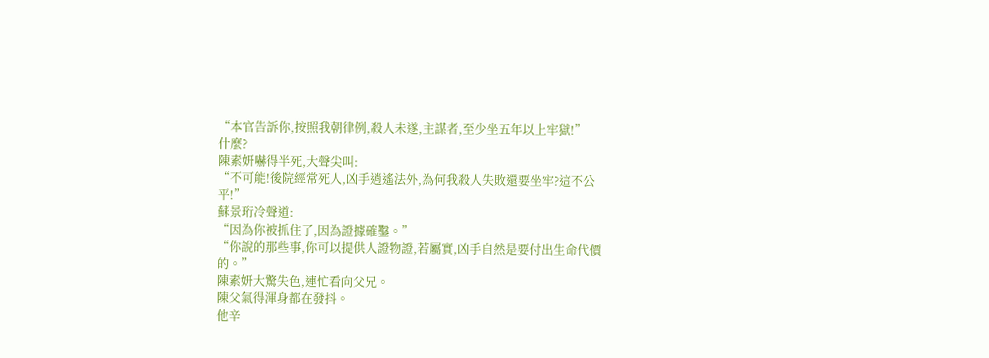“本官告訴你,按照我朝律例,殺人未遂,主謀者,至少坐五年以上牢獄!”
什麼?
陳素妍嚇得半死,大聲尖叫:
“不可能!後院經常死人,凶手逍遙法外,為何我殺人失敗還要坐牢?這不公平!”
蘇景珩冷聲道:
“因為你被抓住了,因為證據確鑿。”
“你說的那些事,你可以提供人證物證,若屬實,凶手自然是要付出生命代價的。”
陳素妍大驚失色,連忙看向父兄。
陳父氣得渾身都在發抖。
他辛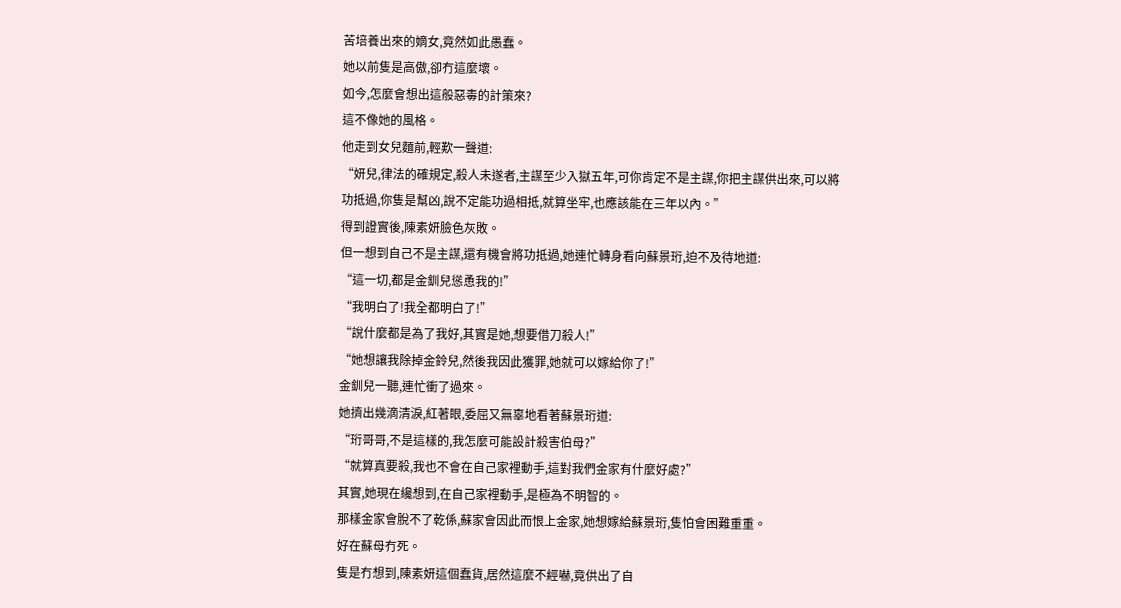苦培養出來的嫡女,竟然如此愚蠢。
她以前隻是高傲,卻冇這麼壞。
如今,怎麼會想出這般惡毒的計策來?
這不像她的風格。
他走到女兒麵前,輕歎一聲道:
“妍兒,律法的確規定,殺人未遂者,主謀至少入獄五年,可你肯定不是主謀,你把主謀供出來,可以將功抵過,你隻是幫凶,說不定能功過相抵,就算坐牢,也應該能在三年以內。”
得到證實後,陳素妍臉色灰敗。
但一想到自己不是主謀,還有機會將功抵過,她連忙轉身看向蘇景珩,迫不及待地道:
“這一切,都是金釧兒慫恿我的!”
“我明白了!我全都明白了!”
“說什麼都是為了我好,其實是她,想要借刀殺人!”
“她想讓我除掉金鈴兒,然後我因此獲罪,她就可以嫁給你了!”
金釧兒一聽,連忙衝了過來。
她擠出幾滴清淚,紅著眼,委屈又無辜地看著蘇景珩道:
“珩哥哥,不是這樣的,我怎麼可能設計殺害伯母?”
“就算真要殺,我也不會在自己家裡動手,這對我們金家有什麼好處?”
其實,她現在纔想到,在自己家裡動手,是極為不明智的。
那樣金家會脫不了乾係,蘇家會因此而恨上金家,她想嫁給蘇景珩,隻怕會困難重重。
好在蘇母冇死。
隻是冇想到,陳素妍這個蠢貨,居然這麼不經嚇,竟供出了自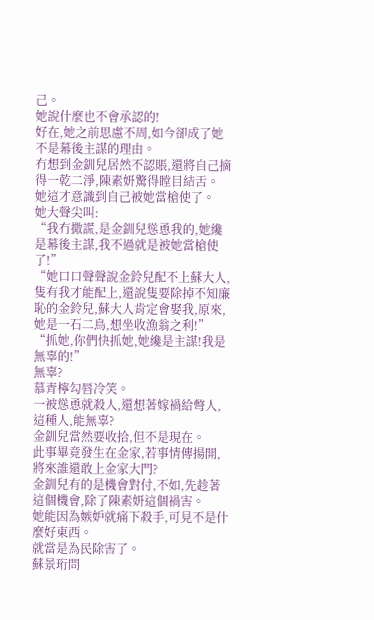己。
她說什麼也不會承認的!
好在,她之前思慮不周,如今卻成了她不是幕後主謀的理由。
冇想到金釧兒居然不認賬,還將自己摘得一乾二淨,陳素妍驚得瞠目結舌。
她這才意識到自己被她當槍使了。
她大聲尖叫:
“我冇撒謊,是金釧兒慫恿我的,她纔是幕後主謀,我不過就是被她當槍使了!”
“她口口聲聲說金鈴兒配不上蘇大人,隻有我才能配上,還說隻要除掉不知廉恥的金鈴兒,蘇大人肯定會娶我,原來,她是一石二鳥,想坐收漁翁之利!”
“抓她,你們快抓她,她纔是主謀!我是無辜的!”
無辜?
慕青檸勾唇冷笑。
一被慫恿就殺人,還想著嫁禍給彆人,這種人,能無辜?
金釧兒當然要收拾,但不是現在。
此事畢竟發生在金家,若事情傳揚開,將來誰還敢上金家大門?
金釧兒有的是機會對付,不如,先趁著這個機會,除了陳素妍這個禍害。
她能因為嫉妒就痛下殺手,可見不是什麼好東西。
就當是為民除害了。
蘇景珩問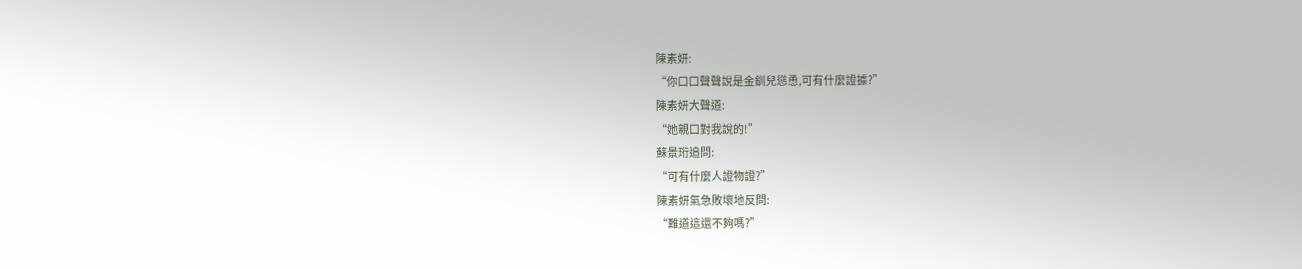陳素妍:
“你口口聲聲說是金釧兒慫恿,可有什麼證據?”
陳素妍大聲道:
“她親口對我說的!”
蘇景珩追問:
“可有什麼人證物證?”
陳素妍氣急敗壞地反問:
“難道這還不夠嗎?”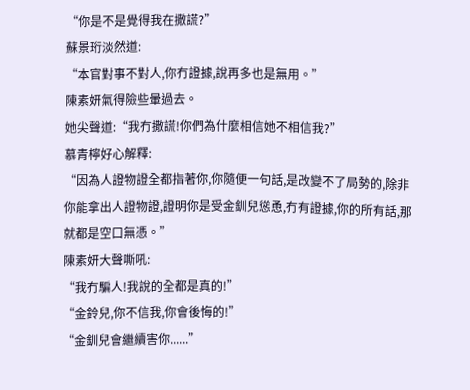“你是不是覺得我在撒謊?”
蘇景珩淡然道:
“本官對事不對人,你冇證據,說再多也是無用。”
陳素妍氣得險些暈過去。
她尖聲道:“我冇撒謊!你們為什麼相信她不相信我?”
慕青檸好心解釋:
“因為人證物證全都指著你,你隨便一句話,是改變不了局勢的,除非你能拿出人證物證,證明你是受金釧兒慫恿,冇有證據,你的所有話,那就都是空口無憑。”
陳素妍大聲嘶吼:
“我冇騙人!我說的全都是真的!”
“金鈴兒,你不信我,你會後悔的!”
“金釧兒會繼續害你......”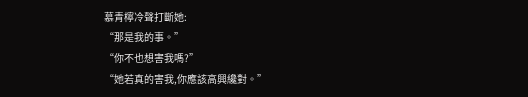慕青檸冷聲打斷她:
“那是我的事。”
“你不也想害我嗎?”
“她若真的害我,你應該高興纔對。”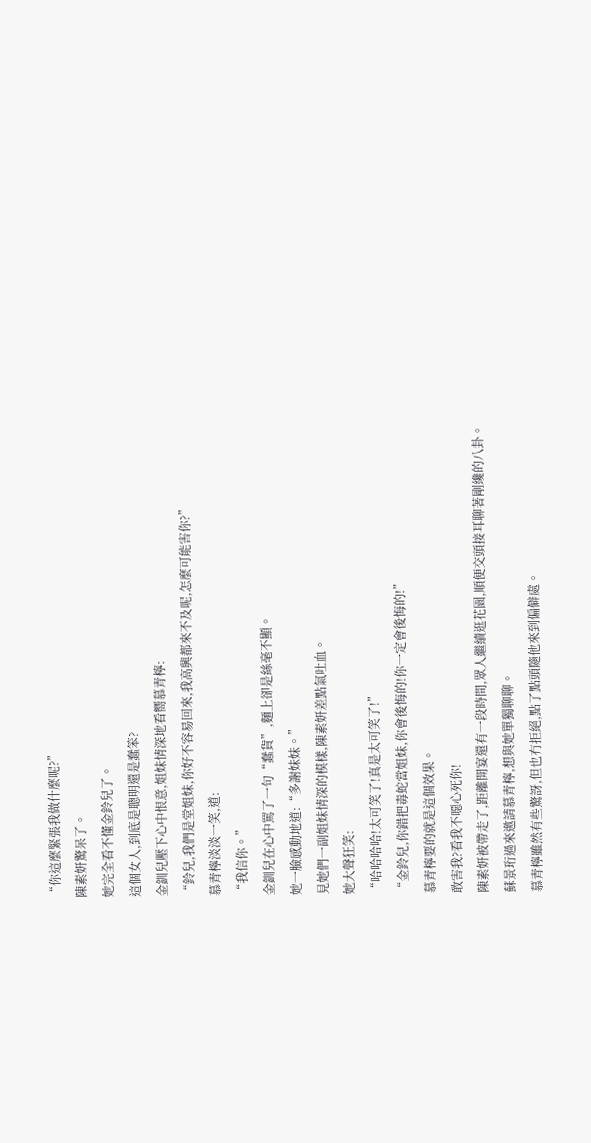“你這麼緊張我做什麼呢?”
陳素妍驚呆了。
她完全看不懂金鈴兒了。
這個女人,到底是聰明還是蠢笨?
金釧兒壓下心中恨意,姐妹情深地看嚮慕青檸:
“鈴兒,我們是堂姐妹,你好不容易回來,我高興都來不及呢,怎麼可能害你?”
慕青檸淡淡一笑,道:
“我信你。”
金釧兒在心中罵了一句“蠢貨”,麵上卻是絲毫不顯。
她一臉感動地道:“多謝妹妹。”
見她們一副姐妹情深的模樣,陳素妍差點氣吐血。
她大聲狂笑:
“哈哈哈哈!太可笑了!真是太可笑了!”
“金鈴兒,你錯把毒蛇當姐妹,你會後悔的!你一定會後悔的!”
慕青檸要的就是這個效果。
敢害我?看我不噁心死你!
陳素妍被帶走了,距離開宴還有一段時間,眾人繼續逛花園,順便交頭接耳聊著剛纔的八卦。
蘇景珩過來邀請慕青檸,想與她單獨聊聊。
慕青檸雖然有些驚訝,但也冇拒絕,點了點頭隨他來到偏僻處。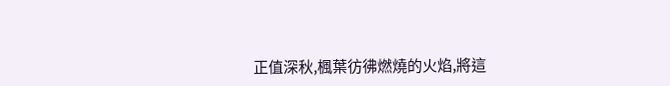正值深秋,楓葉彷彿燃燒的火焰,將這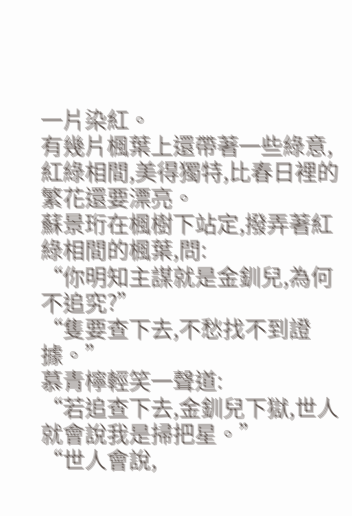一片染紅。
有幾片楓葉上還帶著一些綠意,紅綠相間,美得獨特,比春日裡的繁花還要漂亮。
蘇景珩在楓樹下站定,撥弄著紅綠相間的楓葉,問:
“你明知主謀就是金釧兒,為何不追究?”
“隻要查下去,不愁找不到證據。”
慕青檸輕笑一聲道:
“若追查下去,金釧兒下獄,世人就會說我是掃把星。”
“世人會說,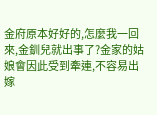金府原本好好的,怎麼我一回來,金釧兒就出事了?金家的姑娘會因此受到牽連,不容易出嫁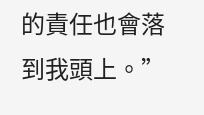的責任也會落到我頭上。”